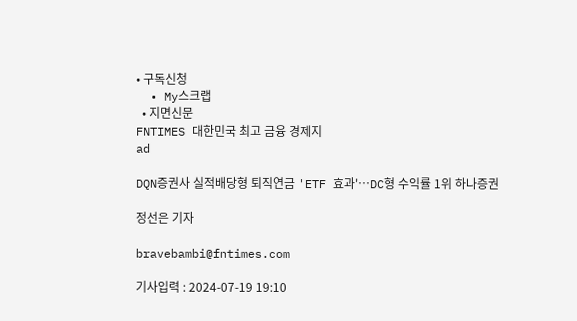• 구독신청
  • My스크랩
  • 지면신문
FNTIMES 대한민국 최고 금융 경제지
ad

DQN증권사 실적배당형 퇴직연금 'ETF 효과'…DC형 수익률 1위 하나증권

정선은 기자

bravebambi@fntimes.com

기사입력 : 2024-07-19 19:10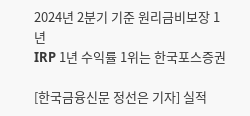2024년 2분기 기준 원리금비보장 1년
IRP 1년 수익률 1위는 한국포스증권

[한국금융신문 정선은 기자] 실적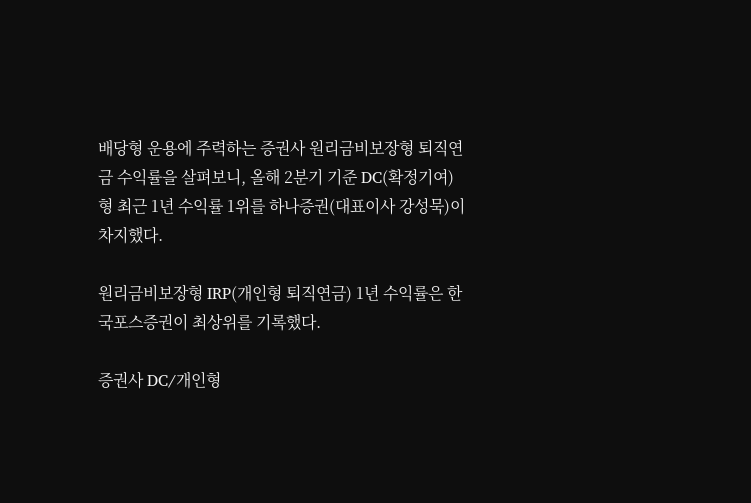배당형 운용에 주력하는 증권사 원리금비보장형 퇴직연금 수익률을 살펴보니, 올해 2분기 기준 DC(확정기여)형 최근 1년 수익률 1위를 하나증권(대표이사 강성묵)이 차지했다.

원리금비보장형 IRP(개인형 퇴직연금) 1년 수익률은 한국포스증권이 최상위를 기록했다.

증권사 DC/개인형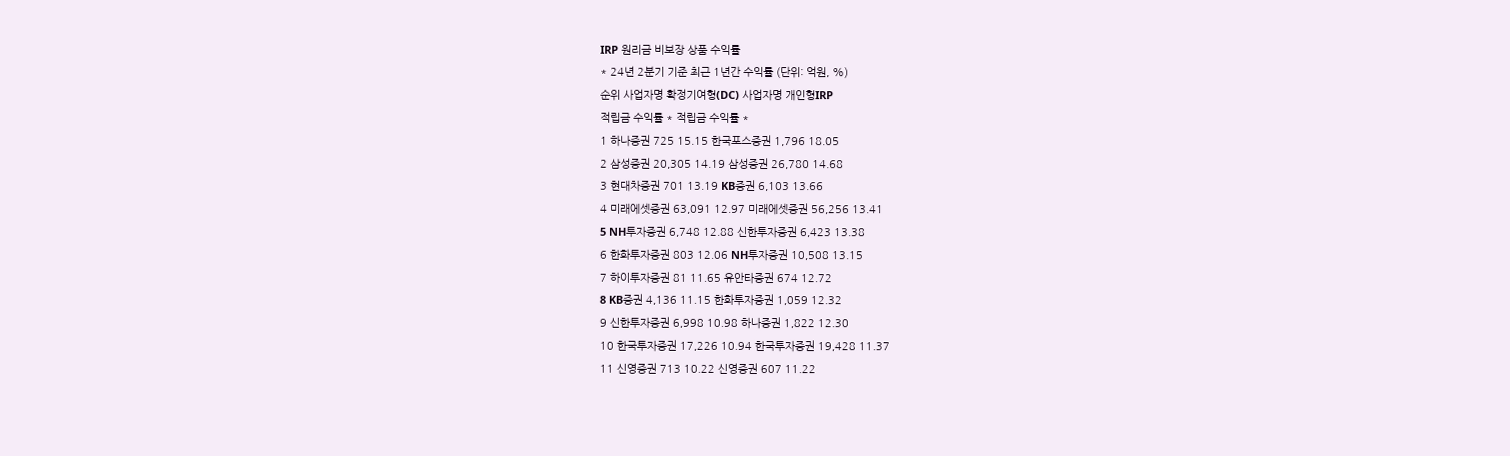IRP 원리금 비보장 상품 수익률
* 24년 2분기 기준 최근 1년간 수익률 (단위: 억원, %)
순위 사업자명 확정기여형(DC) 사업자명 개인형IRP
적립금 수익률 * 적립금 수익률 *
1 하나증권 725 15.15 한국포스증권 1,796 18.05
2 삼성증권 20,305 14.19 삼성증권 26,780 14.68
3 현대차증권 701 13.19 KB증권 6,103 13.66
4 미래에셋증권 63,091 12.97 미래에셋증권 56,256 13.41
5 NH투자증권 6,748 12.88 신한투자증권 6,423 13.38
6 한화투자증권 803 12.06 NH투자증권 10,508 13.15
7 하이투자증권 81 11.65 유안타증권 674 12.72
8 KB증권 4,136 11.15 한화투자증권 1,059 12.32
9 신한투자증권 6,998 10.98 하나증권 1,822 12.30
10 한국투자증권 17,226 10.94 한국투자증권 19,428 11.37
11 신영증권 713 10.22 신영증권 607 11.22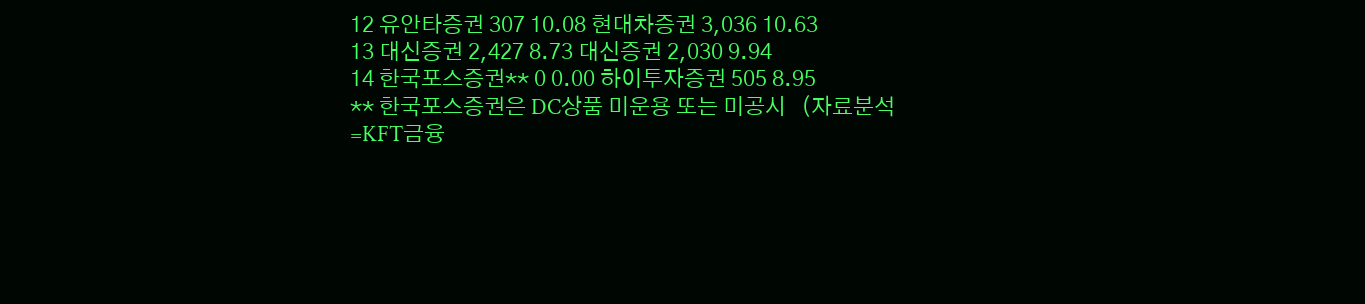12 유안타증권 307 10.08 현대차증권 3,036 10.63
13 대신증권 2,427 8.73 대신증권 2,030 9.94
14 한국포스증권** 0 0.00 하이투자증권 505 8.95
** 한국포스증권은 DC상품 미운용 또는 미공시   (자료분석=KFT금융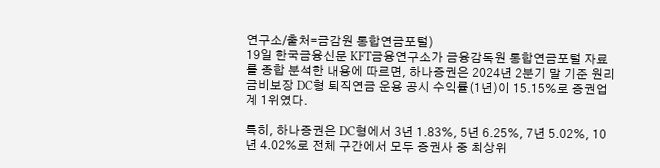연구소/출처=금감원 통합연금포털)
19일 한국금융신문 KFT금융연구소가 금융감독원 통합연금포털 자료를 종합 분석한 내용에 따르면, 하나증권은 2024년 2분기 말 기준 원리금비보장 DC형 퇴직연금 운용 공시 수익률(1년)이 15.15%로 증권업계 1위였다.

특히, 하나증권은 DC형에서 3년 1.83%, 5년 6.25%, 7년 5.02%, 10년 4.02%로 전체 구간에서 모두 증권사 중 최상위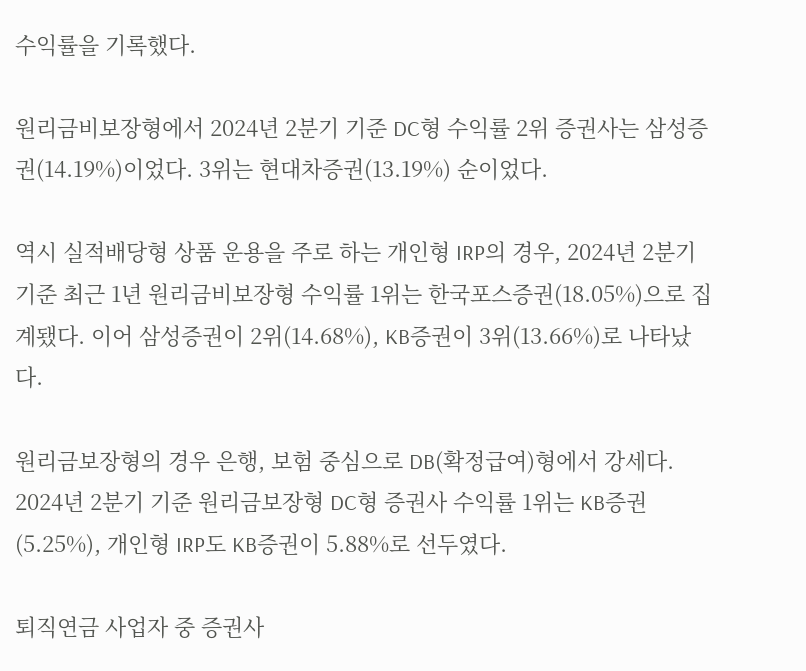수익률을 기록했다.

원리금비보장형에서 2024년 2분기 기준 DC형 수익률 2위 증권사는 삼성증권(14.19%)이었다. 3위는 현대차증권(13.19%) 순이었다.

역시 실적배당형 상품 운용을 주로 하는 개인형 IRP의 경우, 2024년 2분기 기준 최근 1년 원리금비보장형 수익률 1위는 한국포스증권(18.05%)으로 집계됐다. 이어 삼성증권이 2위(14.68%), KB증권이 3위(13.66%)로 나타났다.

원리금보장형의 경우 은행, 보험 중심으로 DB(확정급여)형에서 강세다.
2024년 2분기 기준 원리금보장형 DC형 증권사 수익률 1위는 KB증권(5.25%), 개인형 IRP도 KB증권이 5.88%로 선두였다.

퇴직연금 사업자 중 증권사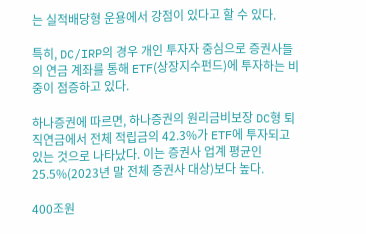는 실적배당형 운용에서 강점이 있다고 할 수 있다.

특히, DC/IRP의 경우 개인 투자자 중심으로 증권사들의 연금 계좌를 통해 ETF(상장지수펀드)에 투자하는 비중이 점증하고 있다.

하나증권에 따르면, 하나증권의 원리금비보장 DC형 퇴직연금에서 전체 적립금의 42.3%가 ETF에 투자되고 있는 것으로 나타났다. 이는 증권사 업계 평균인 25.5%(2023년 말 전체 증권사 대상)보다 높다.

400조원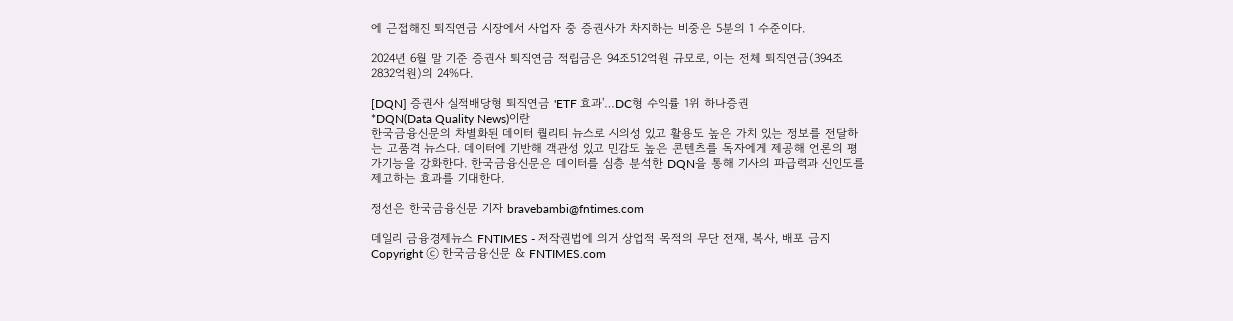에 근접해진 퇴직연금 시장에서 사업자 중 증권사가 차지하는 비중은 5분의 1 수준이다.

2024년 6월 말 기준 증권사 퇴직연금 적립금은 94조512억원 규모로, 이는 전체 퇴직연금(394조2832억원)의 24%다.

[DQN] 증권사 실적배당형 퇴직연금 'ETF 효과'…DC형 수익률 1위 하나증권
*DQN(Data Quality News)이란
한국금융신문의 차별화된 데이터 퀄리티 뉴스로 시의성 있고 활용도 높은 가치 있는 정보를 전달하는 고품격 뉴스다. 데이터에 기반해 객관성 있고 민감도 높은 콘텐츠를 독자에게 제공해 언론의 평가기능을 강화한다. 한국금융신문은 데이터를 심층 분석한 DQN을 통해 기사의 파급력과 신인도를 제고하는 효과를 기대한다.

정선은 한국금융신문 기자 bravebambi@fntimes.com

데일리 금융경제뉴스 FNTIMES - 저작권법에 의거 상업적 목적의 무단 전재, 복사, 배포 금지
Copyright ⓒ 한국금융신문 & FNTIMES.com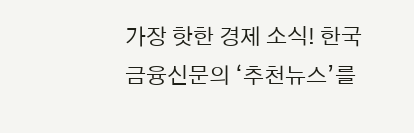가장 핫한 경제 소식! 한국금융신문의 ‘추천뉴스’를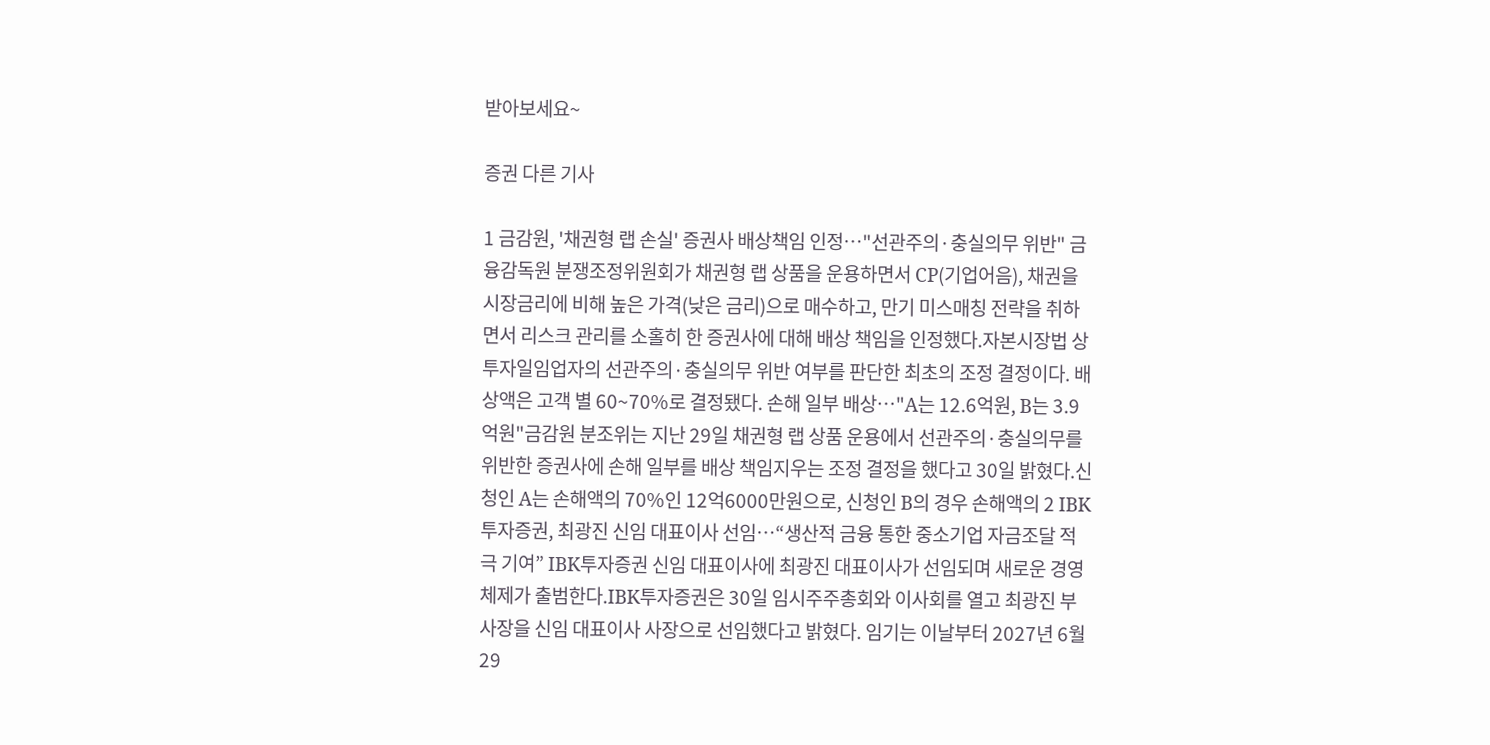받아보세요~

증권 다른 기사

1 금감원, '채권형 랩 손실' 증권사 배상책임 인정…"선관주의·충실의무 위반" 금융감독원 분쟁조정위원회가 채권형 랩 상품을 운용하면서 CP(기업어음), 채권을 시장금리에 비해 높은 가격(낮은 금리)으로 매수하고, 만기 미스매칭 전략을 취하면서 리스크 관리를 소홀히 한 증권사에 대해 배상 책임을 인정했다.자본시장법 상 투자일임업자의 선관주의·충실의무 위반 여부를 판단한 최초의 조정 결정이다. 배상액은 고객 별 60~70%로 결정됐다. 손해 일부 배상…"A는 12.6억원, B는 3.9억원"금감원 분조위는 지난 29일 채권형 랩 상품 운용에서 선관주의·충실의무를 위반한 증권사에 손해 일부를 배상 책임지우는 조정 결정을 했다고 30일 밝혔다.신청인 A는 손해액의 70%인 12억6000만원으로, 신청인 B의 경우 손해액의 2 IBK투자증권, 최광진 신임 대표이사 선임…“생산적 금융 통한 중소기업 자금조달 적극 기여” IBK투자증권 신임 대표이사에 최광진 대표이사가 선임되며 새로운 경영체제가 출범한다.IBK투자증권은 30일 임시주주총회와 이사회를 열고 최광진 부사장을 신임 대표이사 사장으로 선임했다고 밝혔다. 임기는 이날부터 2027년 6월 29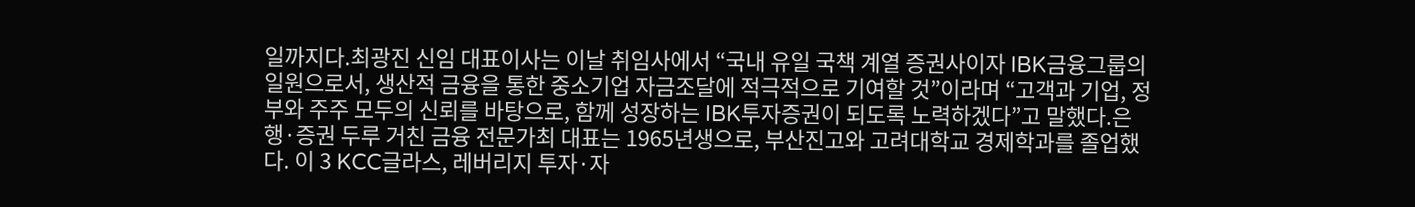일까지다.최광진 신임 대표이사는 이날 취임사에서 “국내 유일 국책 계열 증권사이자 IBK금융그룹의 일원으로서, 생산적 금융을 통한 중소기업 자금조달에 적극적으로 기여할 것”이라며 “고객과 기업, 정부와 주주 모두의 신뢰를 바탕으로, 함께 성장하는 IBK투자증권이 되도록 노력하겠다”고 말했다.은행·증권 두루 거친 금융 전문가최 대표는 1965년생으로, 부산진고와 고려대학교 경제학과를 졸업했다. 이 3 KCC글라스, 레버리지 투자·자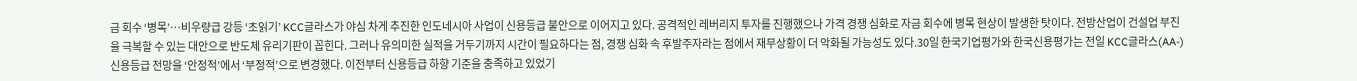금 회수 ‘병목’…비우량급 강등 ‘초읽기’ KCC글라스가 야심 차게 추진한 인도네시아 사업이 신용등급 불안으로 이어지고 있다. 공격적인 레버리지 투자를 진행했으나 가격 경쟁 심화로 자금 회수에 병목 현상이 발생한 탓이다. 전방산업이 건설업 부진을 극복할 수 있는 대안으로 반도체 유리기판이 꼽힌다. 그러나 유의미한 실적을 거두기까지 시간이 필요하다는 점, 경쟁 심화 속 후발주자라는 점에서 재무상황이 더 악화될 가능성도 있다.30일 한국기업평가와 한국신용평가는 전일 KCC글라스(AA-) 신용등급 전망을 ‘안정적’에서 ‘부정적’으로 변경했다. 이전부터 신용등급 하향 기준을 충족하고 있었기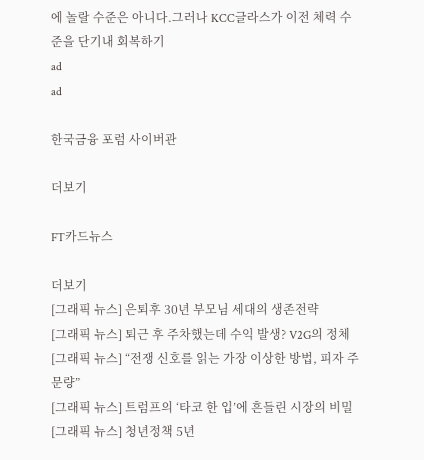에 놀랄 수준은 아니다.그러나 KCC글라스가 이전 체력 수준을 단기내 회복하기
ad
ad

한국금융 포럼 사이버관

더보기

FT카드뉴스

더보기
[그래픽 뉴스] 은퇴후 30년 부모님 세대의 생존전략
[그래픽 뉴스] 퇴근 후 주차했는데 수익 발생? V2G의 정체
[그래픽 뉴스] “전쟁 신호를 읽는 가장 이상한 방법, 피자 주문량”
[그래픽 뉴스] 트럼프의 ‘타코 한 입’에 흔들린 시장의 비밀
[그래픽 뉴스] 청년정책 5년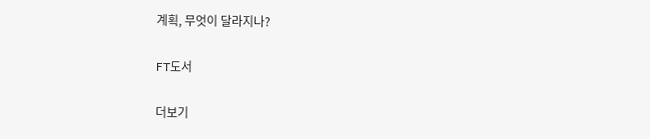계획, 무엇이 달라지나?

FT도서

더보기